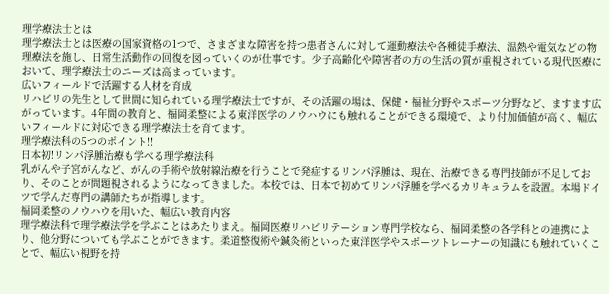理学療法士とは
理学療法士とは医療の国家資格の1つで、さまざまな障害を持つ患者さんに対して運動療法や各種徒手療法、温熱や電気などの物理療法を施し、日常生活動作の回復を図っていくのが仕事です。少子高齢化や障害者の方の生活の質が重視されている現代医療において、理学療法士のニーズは高まっています。
広いフィールドで活躍する人材を育成
リハビリの先生として世間に知られている理学療法士ですが、その活躍の場は、保健・福祉分野やスポーツ分野など、ますます広がっています。4年間の教育と、福岡柔整による東洋医学のノウハウにも触れることができる環境で、より付加価値が高く、幅広いフィールドに対応できる理学療法士を育てます。
理学療法科の5つのポイント!!
日本初!リンパ浮腫治療も学べる理学療法科
乳がんや子宮がんなど、がんの手術や放射線治療を行うことで発症するリンパ浮腫は、現在、治療できる専門技師が不足しており、そのことが問題視されるようになってきました。本校では、日本で初めてリンパ浮腫を学べるカリキュラムを設置。本場ドイツで学んだ専門の講師たちが指導します。
福岡柔整のノウハウを用いた、幅広い教育内容
理学療法科で理学療法学を学ぶことはあたりまえ。福岡医療リハビリテーション専門学校なら、福岡柔整の各学科との連携により、他分野についても学ぶことができます。柔道整復術や鍼灸術といった東洋医学やスポーツトレーナーの知識にも触れていくことで、幅広い視野を持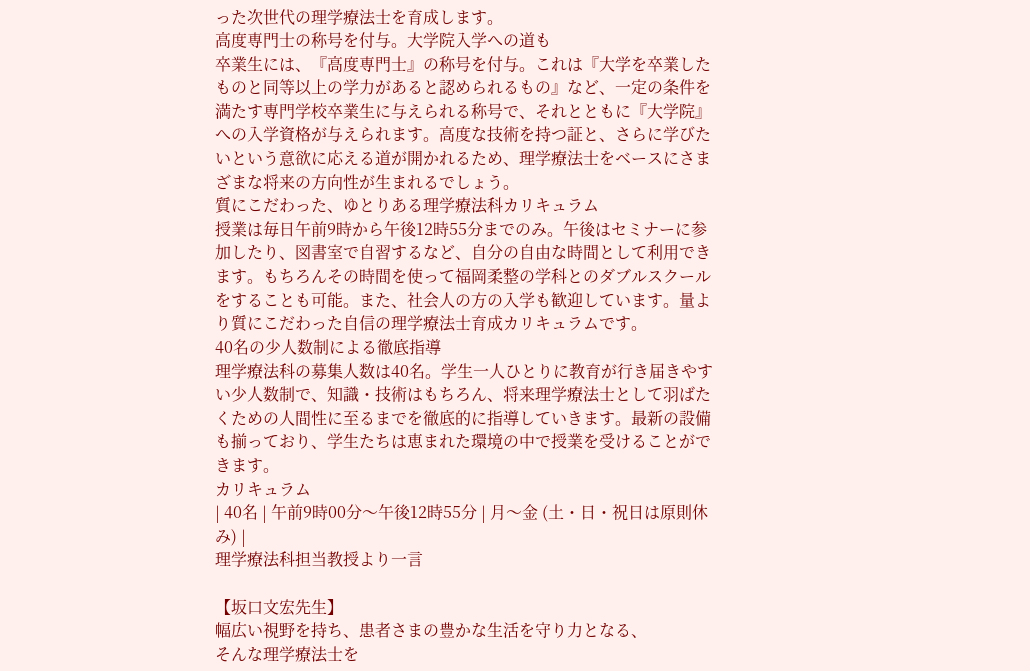った次世代の理学療法士を育成します。
高度専門士の称号を付与。大学院入学への道も
卒業生には、『高度専門士』の称号を付与。これは『大学を卒業したものと同等以上の学力があると認められるもの』など、一定の条件を満たす専門学校卒業生に与えられる称号で、それとともに『大学院』への入学資格が与えられます。高度な技術を持つ証と、さらに学びたいという意欲に応える道が開かれるため、理学療法士をベースにさまざまな将来の方向性が生まれるでしょう。
質にこだわった、ゆとりある理学療法科カリキュラム
授業は毎日午前9時から午後12時55分までのみ。午後はセミナーに参加したり、図書室で自習するなど、自分の自由な時間として利用できます。もちろんその時間を使って福岡柔整の学科とのダブルスクールをすることも可能。また、社会人の方の入学も歓迎しています。量より質にこだわった自信の理学療法士育成カリキュラムです。
40名の少人数制による徹底指導
理学療法科の募集人数は40名。学生一人ひとりに教育が行き届きやすい少人数制で、知識・技術はもちろん、将来理学療法士として羽ばたくための人間性に至るまでを徹底的に指導していきます。最新の設備も揃っており、学生たちは恵まれた環境の中で授業を受けることができます。
カリキュラム
| 40名 | 午前9時00分〜午後12時55分 | 月〜金 (土・日・祝日は原則休み) |
理学療法科担当教授より一言

【坂口文宏先生】
幅広い視野を持ち、患者さまの豊かな生活を守り力となる、
そんな理学療法士を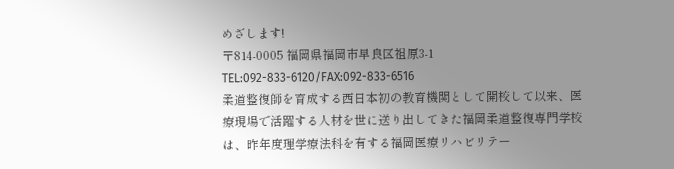めざします!
〒814-0005 福岡県福岡市早良区祖原3-1
TEL:092-833-6120/FAX:092-833-6516
柔道整復師を育成する西日本初の教育機関として開校して以来、医療現場で活躍する人材を世に送り出してきた福岡柔道整復専門学校は、昨年度理学療法科を有する福岡医療リハビリテー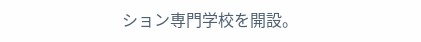ション専門学校を開設。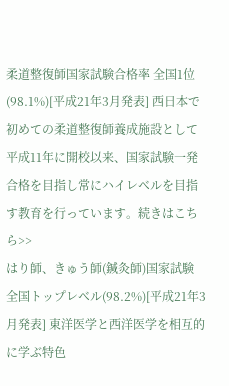柔道整復師国家試験合格率 全国1位(98.1%)[平成21年3月発表] 西日本で初めての柔道整復師養成施設として平成11年に開校以来、国家試験一発合格を目指し常にハイレベルを目指す教育を行っています。続きはこちら>>
はり師、きゅう師(鍼灸師)国家試験 全国トップレベル(98.2%)[平成21年3月発表] 東洋医学と西洋医学を相互的に学ぶ特色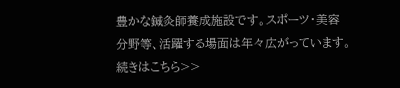豊かな鍼灸師養成施設です。スポーツ・美容分野等、活躍する場面は年々広がっています。続きはこちら>>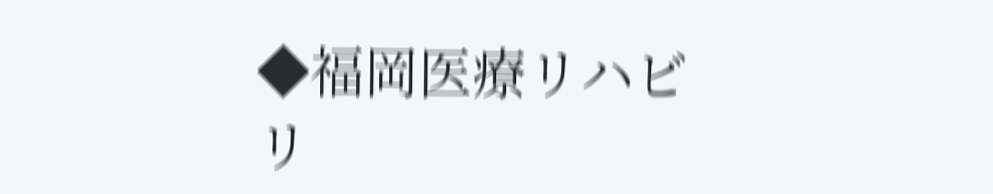◆福岡医療リハビリ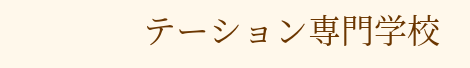テーション専門学校